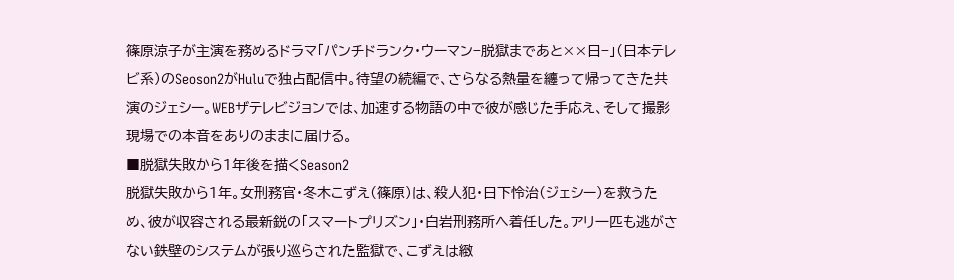篠原涼子が主演を務めるドラマ「パンチドランク・ウーマン−脱獄まであと××日−」(日本テレビ系)のSeoson2がHuluで独占配信中。待望の続編で、さらなる熱量を纏って帰ってきた共演のジェシー。WEBザテレビジョンでは、加速する物語の中で彼が感じた手応え、そして撮影現場での本音をありのままに届ける。
■脱獄失敗から1年後を描くSeason2
脱獄失敗から1年。女刑務官・冬木こずえ(篠原)は、殺人犯・日下怜治(ジェシー)を救うため、彼が収容される最新鋭の「スマートプリズン」・白岩刑務所へ着任した。アリ一匹も逃がさない鉄壁のシステムが張り巡らされた監獄で、こずえは緻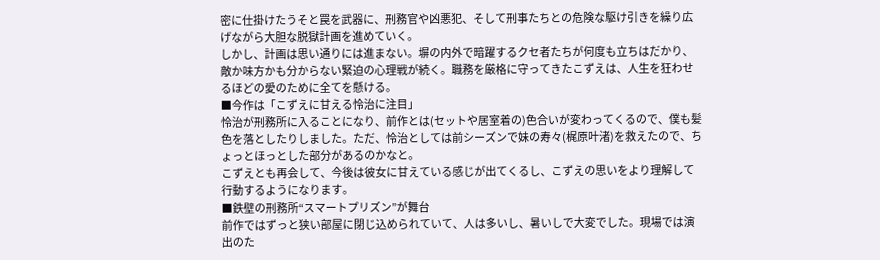密に仕掛けたうそと罠を武器に、刑務官や凶悪犯、そして刑事たちとの危険な駆け引きを繰り広げながら大胆な脱獄計画を進めていく。
しかし、計画は思い通りには進まない。塀の内外で暗躍するクセ者たちが何度も立ちはだかり、敵か味方かも分からない緊迫の心理戦が続く。職務を厳格に守ってきたこずえは、人生を狂わせるほどの愛のために全てを懸ける。
■今作は「こずえに甘える怜治に注目」
怜治が刑務所に入ることになり、前作とは(セットや居室着の)色合いが変わってくるので、僕も髪色を落としたりしました。ただ、怜治としては前シーズンで妹の寿々(梶原叶渚)を救えたので、ちょっとほっとした部分があるのかなと。
こずえとも再会して、今後は彼女に甘えている感じが出てくるし、こずえの思いをより理解して行動するようになります。
■鉄壁の刑務所“スマートプリズン”が舞台
前作ではずっと狭い部屋に閉じ込められていて、人は多いし、暑いしで大変でした。現場では演出のた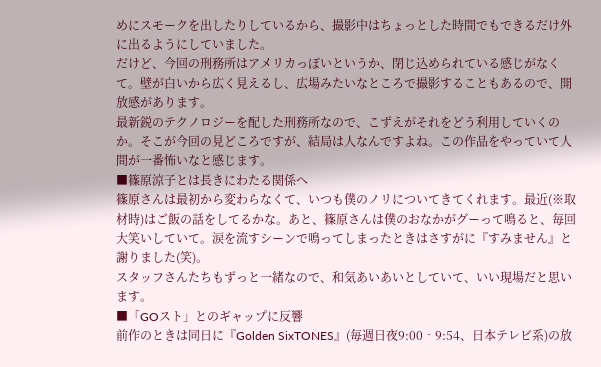めにスモークを出したりしているから、撮影中はちょっとした時間でもできるだけ外に出るようにしていました。
だけど、今回の刑務所はアメリカっぽいというか、閉じ込められている感じがなくて。壁が白いから広く見えるし、広場みたいなところで撮影することもあるので、開放感があります。
最新鋭のテクノロジーを配した刑務所なので、こずえがそれをどう利用していくのか。そこが今回の見どころですが、結局は人なんですよね。この作品をやっていて人間が一番怖いなと感じます。
■篠原涼子とは長きにわたる関係へ
篠原さんは最初から変わらなくて、いつも僕のノリについてきてくれます。最近(※取材時)はご飯の話をしてるかな。あと、篠原さんは僕のおなかがグーって鳴ると、毎回大笑いしていて。涙を流すシーンで鳴ってしまったときはさすがに『すみません』と謝りました(笑)。
スタッフさんたちもずっと一緒なので、和気あいあいとしていて、いい現場だと思います。
■「GOスト」とのギャップに反響
前作のときは同日に『Golden SixTONES』(毎週日夜9:00‐9:54、日本テレビ系)の放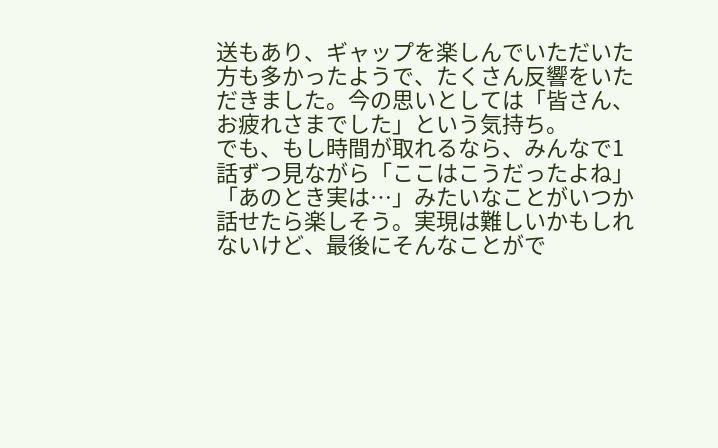送もあり、ギャップを楽しんでいただいた方も多かったようで、たくさん反響をいただきました。今の思いとしては「皆さん、お疲れさまでした」という気持ち。
でも、もし時間が取れるなら、みんなで1話ずつ見ながら「ここはこうだったよね」「あのとき実は…」みたいなことがいつか話せたら楽しそう。実現は難しいかもしれないけど、最後にそんなことがで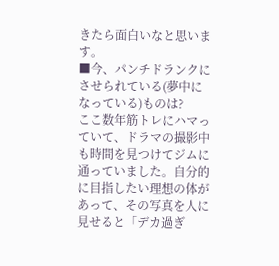きたら面白いなと思います。
■今、パンチドランクにさせられている(夢中になっている)ものは?
ここ数年筋トレにハマっていて、ドラマの撮影中も時間を見つけてジムに通っていました。自分的に目指したい理想の体があって、その写真を人に見せると「デカ過ぎ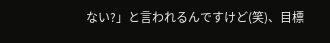ない?」と言われるんですけど(笑)、目標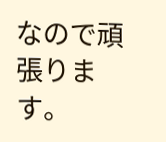なので頑張ります。